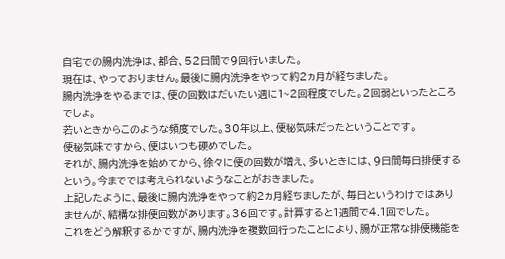自宅での腸内洗浄は、都合、52日間で9回行いました。
現在は、やっておりません。最後に腸内洗浄をやって約2ヵ月が経ちました。
腸内洗浄をやるまでは、便の回数はだいたい週に1~2回程度でした。2回弱といったところでしょ。
若いときからこのような頻度でした。30年以上、便秘気味だったということです。
便秘気味ですから、便はいつも硬めでした。
それが、腸内洗浄を始めてから、徐々に便の回数が増え、多いときには、9日間毎日排便するという。今まででは考えられないようなことがおきました。
上記したように、最後に腸内洗浄をやって約2ヵ月経ちましたが、毎日というわけではありませんが、結構な排便回数があります。36回です。計算すると1週間で4.1回でした。
これをどう解釈するかですが、腸内洗浄を複数回行ったことにより、腸が正常な排便機能を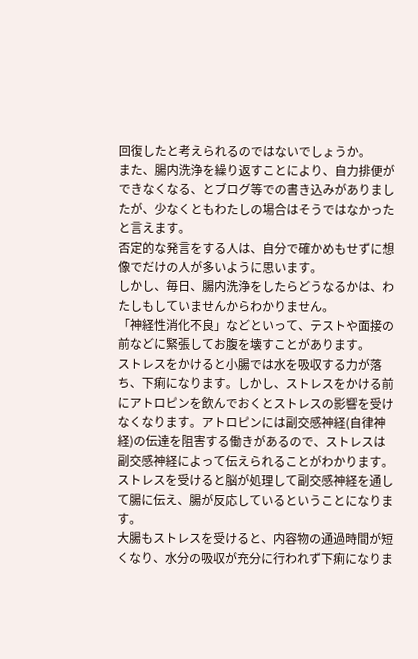回復したと考えられるのではないでしょうか。
また、腸内洗浄を繰り返すことにより、自力排便ができなくなる、とブログ等での書き込みがありましたが、少なくともわたしの場合はそうではなかったと言えます。
否定的な発言をする人は、自分で確かめもせずに想像でだけの人が多いように思います。
しかし、毎日、腸内洗浄をしたらどうなるかは、わたしもしていませんからわかりません。
「神経性消化不良」などといって、テストや面接の前などに緊張してお腹を壊すことがあります。
ストレスをかけると小腸では水を吸収する力が落ち、下痢になります。しかし、ストレスをかける前にアトロピンを飲んでおくとストレスの影響を受けなくなります。アトロピンには副交感神経(自律神経)の伝達を阻害する働きがあるので、ストレスは副交感神経によって伝えられることがわかります。ストレスを受けると脳が処理して副交感神経を通して腸に伝え、腸が反応しているということになります。
大腸もストレスを受けると、内容物の通過時間が短くなり、水分の吸収が充分に行われず下痢になりま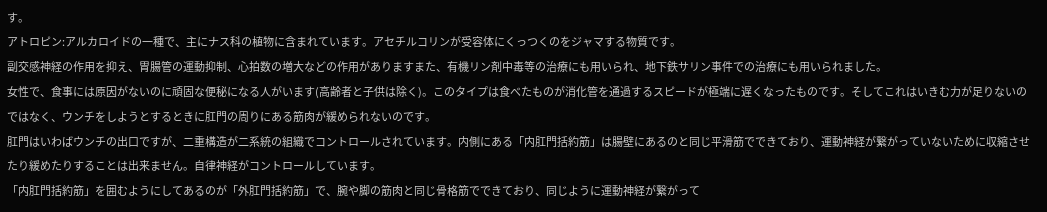す。
アトロピン:アルカロイドの一種で、主にナス科の植物に含まれています。アセチルコリンが受容体にくっつくのをジャマする物質です。
副交感神経の作用を抑え、胃腸管の運動抑制、心拍数の増大などの作用がありますまた、有機リン剤中毒等の治療にも用いられ、地下鉄サリン事件での治療にも用いられました。
女性で、食事には原因がないのに頑固な便秘になる人がいます(高齢者と子供は除く)。このタイプは食べたものが消化管を通過するスピードが極端に遅くなったものです。そしてこれはいきむ力が足りないのではなく、ウンチをしようとするときに肛門の周りにある筋肉が緩められないのです。
肛門はいわばウンチの出口ですが、二重構造が二系統の組織でコントロールされています。内側にある「内肛門括約筋」は腸壁にあるのと同じ平滑筋でできており、運動神経が繋がっていないために収縮させたり緩めたりすることは出来ません。自律神経がコントロールしています。
「内肛門括約筋」を囲むようにしてあるのが「外肛門括約筋」で、腕や脚の筋肉と同じ骨格筋でできており、同じように運動神経が繋がって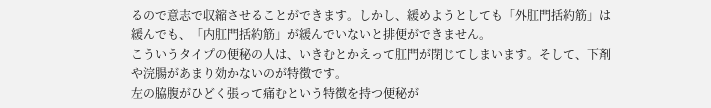るので意志で収縮させることができます。しかし、緩めようとしても「外肛門括約筋」は緩んでも、「内肛門括約筋」が緩んでいないと排便ができません。
こういうタイプの便秘の人は、いきむとかえって肛門が閉じてしまいます。そして、下剤や浣腸があまり効かないのが特徴です。
左の脇腹がひどく張って痛むという特徴を持つ便秘が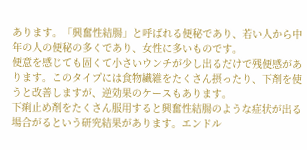あります。「興奮性結腸」と呼ばれる便秘であり、若い人から中年の人の便秘の多くであり、女性に多いものです。
便意を感じても固くて小さいウンチが少し出るだけで残便感があります。このタイプには食物繊維をたくさん摂ったり、下剤を使うと改善しますが、逆効果のケースもあります。
下痢止め剤をたくさん服用すると興奮性結腸のような症状が出る場合がるという研究結果があります。エンドル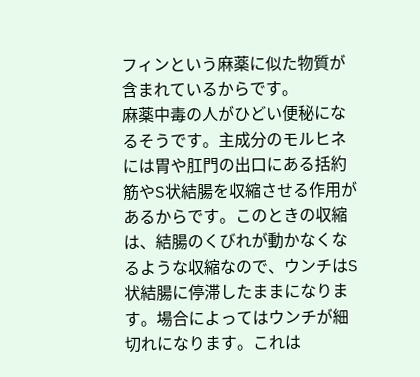フィンという麻薬に似た物質が含まれているからです。
麻薬中毒の人がひどい便秘になるそうです。主成分のモルヒネには胃や肛門の出口にある括約筋やS状結腸を収縮させる作用があるからです。このときの収縮は、結腸のくびれが動かなくなるような収縮なので、ウンチはS状結腸に停滞したままになります。場合によってはウンチが細切れになります。これは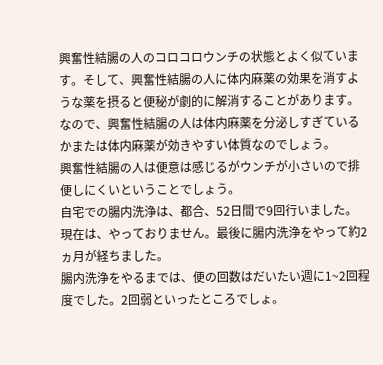興奮性結腸の人のコロコロウンチの状態とよく似ています。そして、興奮性結腸の人に体内麻薬の効果を消すような薬を摂ると便秘が劇的に解消することがあります。なので、興奮性結腸の人は体内麻薬を分泌しすぎているかまたは体内麻薬が効きやすい体質なのでしょう。
興奮性結腸の人は便意は感じるがウンチが小さいので排便しにくいということでしょう。
自宅での腸内洗浄は、都合、52日間で9回行いました。
現在は、やっておりません。最後に腸内洗浄をやって約2ヵ月が経ちました。
腸内洗浄をやるまでは、便の回数はだいたい週に1~2回程度でした。2回弱といったところでしょ。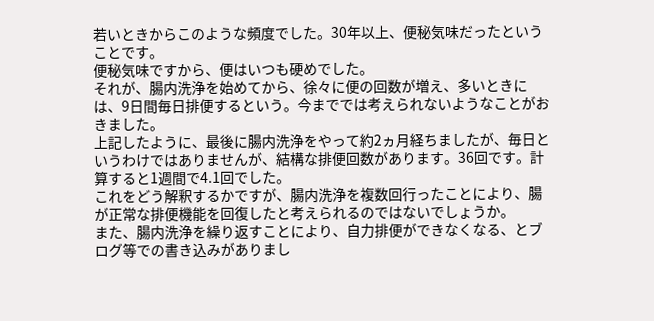若いときからこのような頻度でした。30年以上、便秘気味だったということです。
便秘気味ですから、便はいつも硬めでした。
それが、腸内洗浄を始めてから、徐々に便の回数が増え、多いときには、9日間毎日排便するという。今まででは考えられないようなことがおきました。
上記したように、最後に腸内洗浄をやって約2ヵ月経ちましたが、毎日というわけではありませんが、結構な排便回数があります。36回です。計算すると1週間で4.1回でした。
これをどう解釈するかですが、腸内洗浄を複数回行ったことにより、腸が正常な排便機能を回復したと考えられるのではないでしょうか。
また、腸内洗浄を繰り返すことにより、自力排便ができなくなる、とブログ等での書き込みがありまし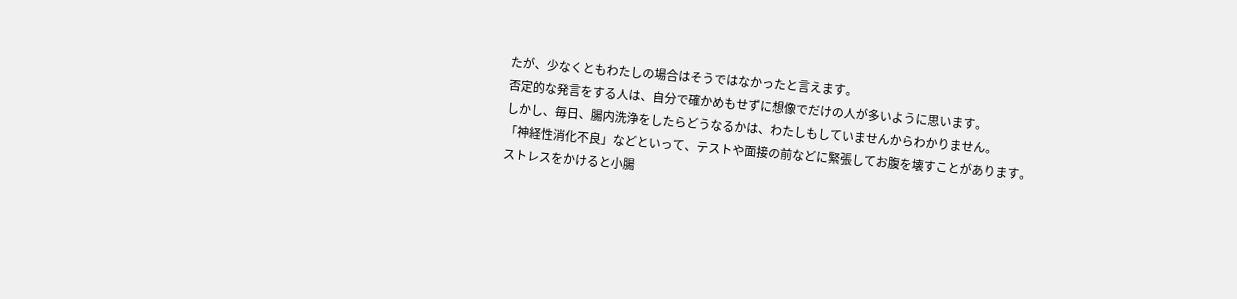たが、少なくともわたしの場合はそうではなかったと言えます。
否定的な発言をする人は、自分で確かめもせずに想像でだけの人が多いように思います。
しかし、毎日、腸内洗浄をしたらどうなるかは、わたしもしていませんからわかりません。
「神経性消化不良」などといって、テストや面接の前などに緊張してお腹を壊すことがあります。
ストレスをかけると小腸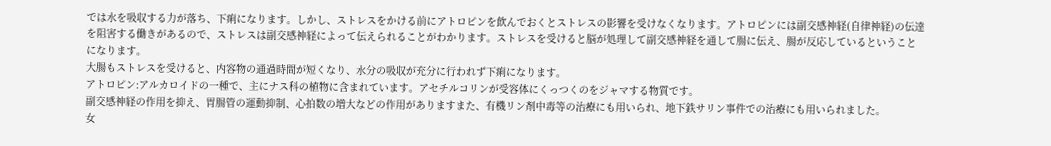では水を吸収する力が落ち、下痢になります。しかし、ストレスをかける前にアトロピンを飲んでおくとストレスの影響を受けなくなります。アトロピンには副交感神経(自律神経)の伝達を阻害する働きがあるので、ストレスは副交感神経によって伝えられることがわかります。ストレスを受けると脳が処理して副交感神経を通して腸に伝え、腸が反応しているということになります。
大腸もストレスを受けると、内容物の通過時間が短くなり、水分の吸収が充分に行われず下痢になります。
アトロピン:アルカロイドの一種で、主にナス科の植物に含まれています。アセチルコリンが受容体にくっつくのをジャマする物質です。
副交感神経の作用を抑え、胃腸管の運動抑制、心拍数の増大などの作用がありますまた、有機リン剤中毒等の治療にも用いられ、地下鉄サリン事件での治療にも用いられました。
女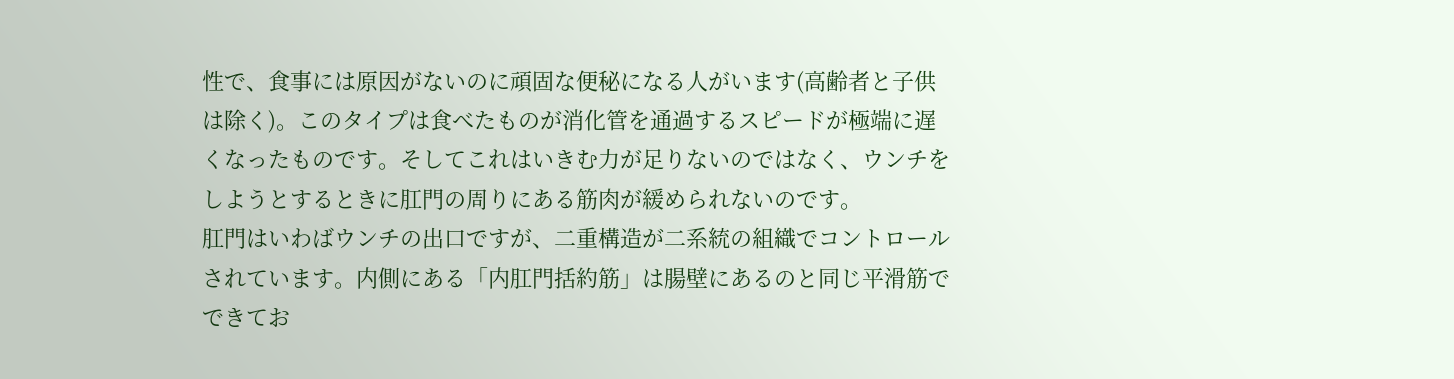性で、食事には原因がないのに頑固な便秘になる人がいます(高齢者と子供は除く)。このタイプは食べたものが消化管を通過するスピードが極端に遅くなったものです。そしてこれはいきむ力が足りないのではなく、ウンチをしようとするときに肛門の周りにある筋肉が緩められないのです。
肛門はいわばウンチの出口ですが、二重構造が二系統の組織でコントロールされています。内側にある「内肛門括約筋」は腸壁にあるのと同じ平滑筋でできてお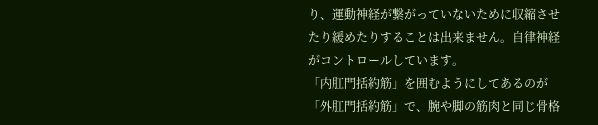り、運動神経が繋がっていないために収縮させたり緩めたりすることは出来ません。自律神経がコントロールしています。
「内肛門括約筋」を囲むようにしてあるのが「外肛門括約筋」で、腕や脚の筋肉と同じ骨格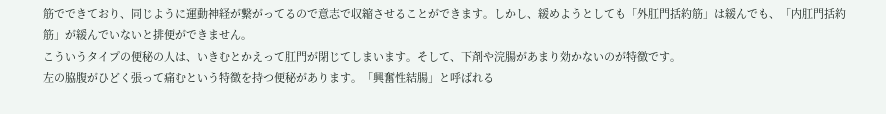筋でできており、同じように運動神経が繋がってるので意志で収縮させることができます。しかし、緩めようとしても「外肛門括約筋」は緩んでも、「内肛門括約筋」が緩んでいないと排便ができません。
こういうタイプの便秘の人は、いきむとかえって肛門が閉じてしまいます。そして、下剤や浣腸があまり効かないのが特徴です。
左の脇腹がひどく張って痛むという特徴を持つ便秘があります。「興奮性結腸」と呼ばれる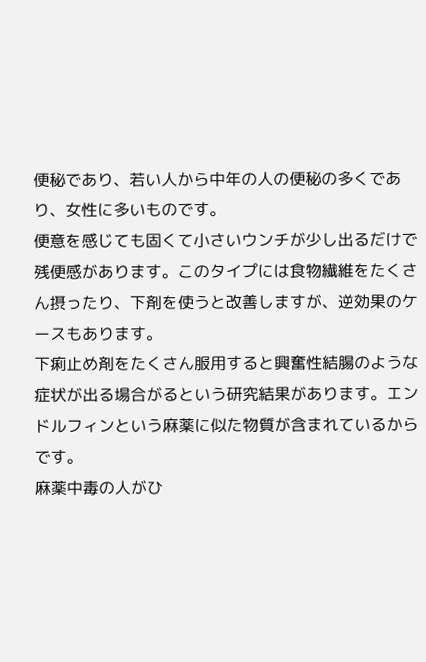便秘であり、若い人から中年の人の便秘の多くであり、女性に多いものです。
便意を感じても固くて小さいウンチが少し出るだけで残便感があります。このタイプには食物繊維をたくさん摂ったり、下剤を使うと改善しますが、逆効果のケースもあります。
下痢止め剤をたくさん服用すると興奮性結腸のような症状が出る場合がるという研究結果があります。エンドルフィンという麻薬に似た物質が含まれているからです。
麻薬中毒の人がひ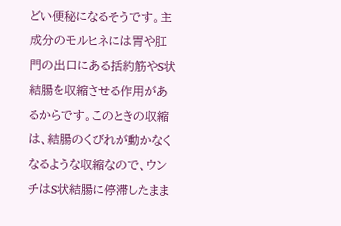どい便秘になるそうです。主成分のモルヒネには胃や肛門の出口にある括約筋やS状結腸を収縮させる作用があるからです。このときの収縮は、結腸のくびれが動かなくなるような収縮なので、ウンチはS状結腸に停滞したまま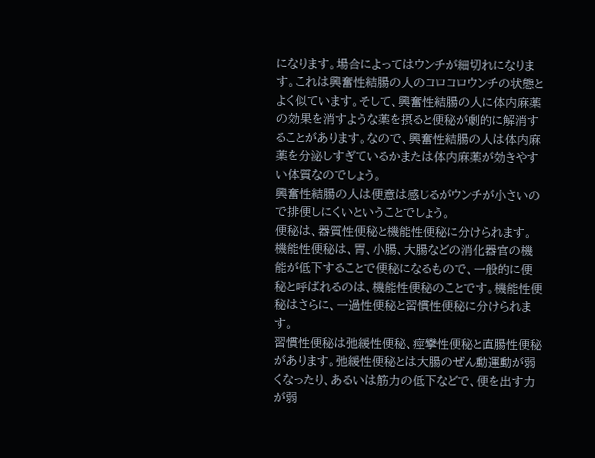になります。場合によってはウンチが細切れになります。これは興奮性結腸の人のコロコロウンチの状態とよく似ています。そして、興奮性結腸の人に体内麻薬の効果を消すような薬を摂ると便秘が劇的に解消することがあります。なので、興奮性結腸の人は体内麻薬を分泌しすぎているかまたは体内麻薬が効きやすい体質なのでしょう。
興奮性結腸の人は便意は感じるがウンチが小さいので排便しにくいということでしょう。
便秘は、器質性便秘と機能性便秘に分けられます。
機能性便秘は、胃、小腸、大腸などの消化器官の機能が低下することで便秘になるもので、一般的に便秘と呼ばれるのは、機能性便秘のことです。機能性便秘はさらに、一過性便秘と習慣性便秘に分けられます。
習慣性便秘は弛緩性便秘、痙攣性便秘と直腸性便秘があります。弛緩性便秘とは大腸のぜん動運動が弱くなったり、あるいは筋力の低下などで、便を出す力が弱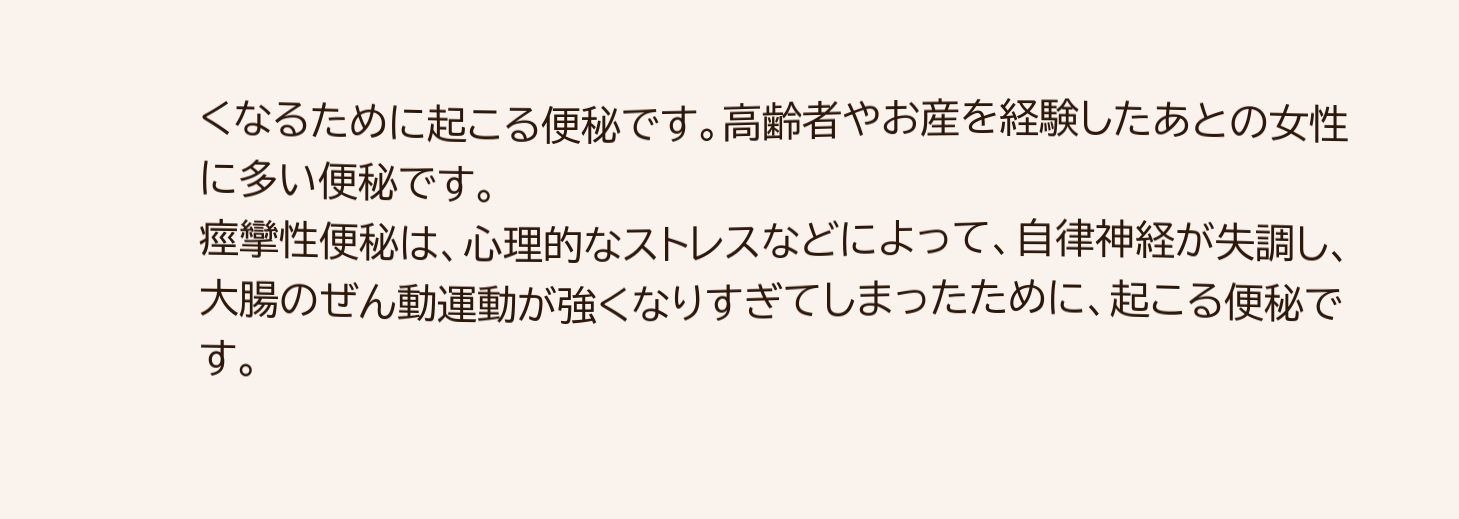くなるために起こる便秘です。高齢者やお産を経験したあとの女性に多い便秘です。
痙攣性便秘は、心理的なストレスなどによって、自律神経が失調し、大腸のぜん動運動が強くなりすぎてしまったために、起こる便秘です。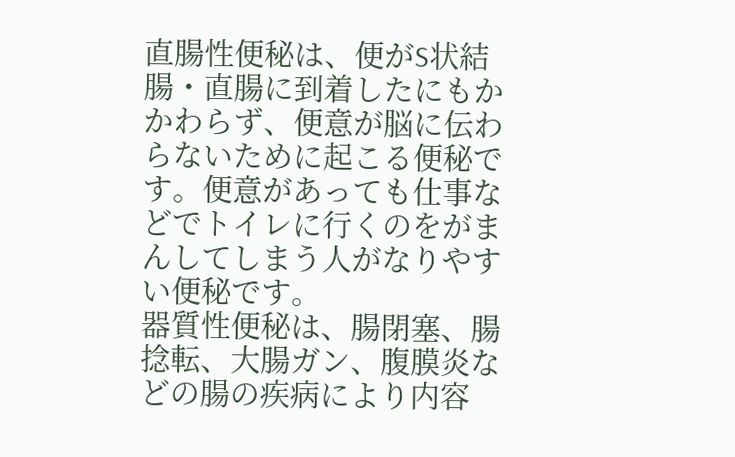直腸性便秘は、便がS状結腸・直腸に到着したにもかかわらず、便意が脳に伝わらないために起こる便秘です。便意があっても仕事などでトイレに行くのをがまんしてしまう人がなりやすい便秘です。
器質性便秘は、腸閉塞、腸捻転、大腸ガン、腹膜炎などの腸の疾病により内容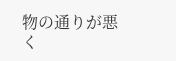物の通りが悪く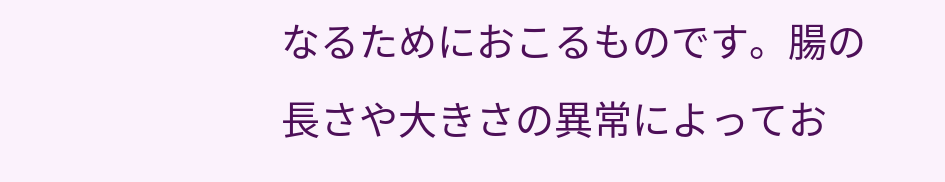なるためにおこるものです。腸の長さや大きさの異常によってお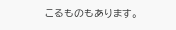こるものもあります。